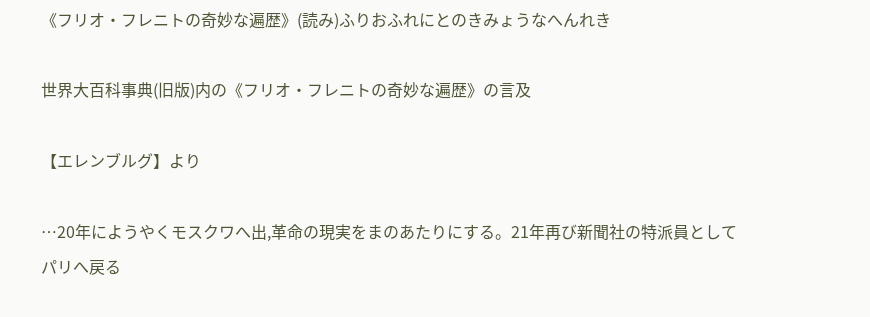《フリオ・フレニトの奇妙な遍歴》(読み)ふりおふれにとのきみょうなへんれき

世界大百科事典(旧版)内の《フリオ・フレニトの奇妙な遍歴》の言及

【エレンブルグ】より

…20年にようやくモスクワへ出,革命の現実をまのあたりにする。21年再び新聞社の特派員としてパリへ戻る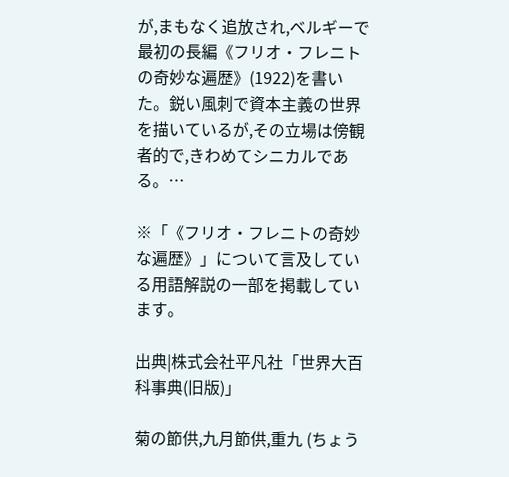が,まもなく追放され,ベルギーで最初の長編《フリオ・フレニトの奇妙な遍歴》(1922)を書いた。鋭い風刺で資本主義の世界を描いているが,その立場は傍観者的で,きわめてシニカルである。…

※「《フリオ・フレニトの奇妙な遍歴》」について言及している用語解説の一部を掲載しています。

出典|株式会社平凡社「世界大百科事典(旧版)」

菊の節供,九月節供,重九 (ちょう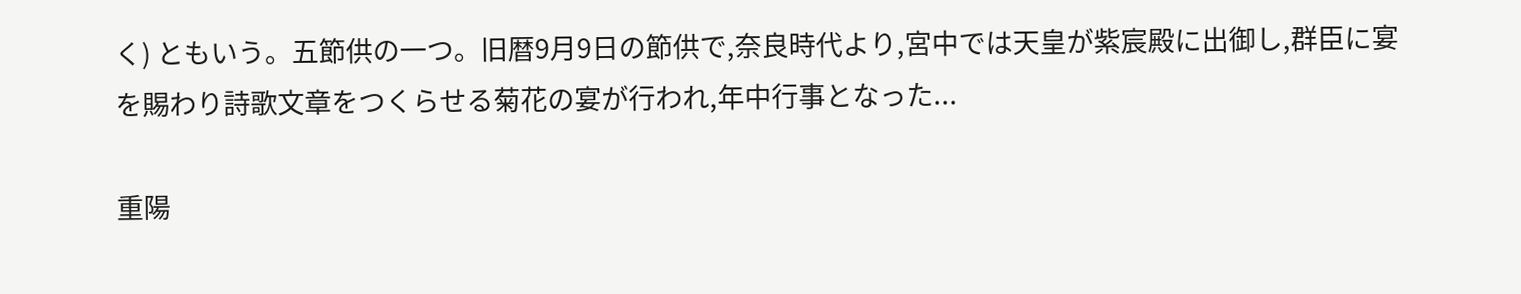く) ともいう。五節供の一つ。旧暦9月9日の節供で,奈良時代より,宮中では天皇が紫宸殿に出御し,群臣に宴を賜わり詩歌文章をつくらせる菊花の宴が行われ,年中行事となった...

重陽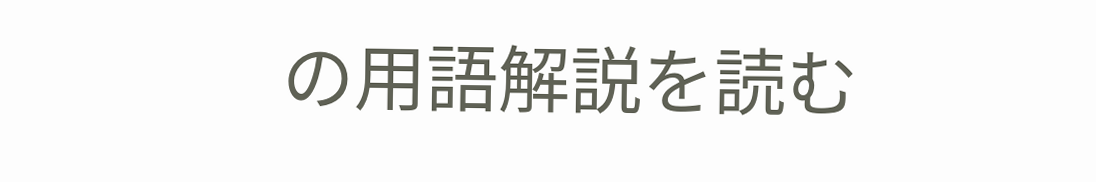の用語解説を読む